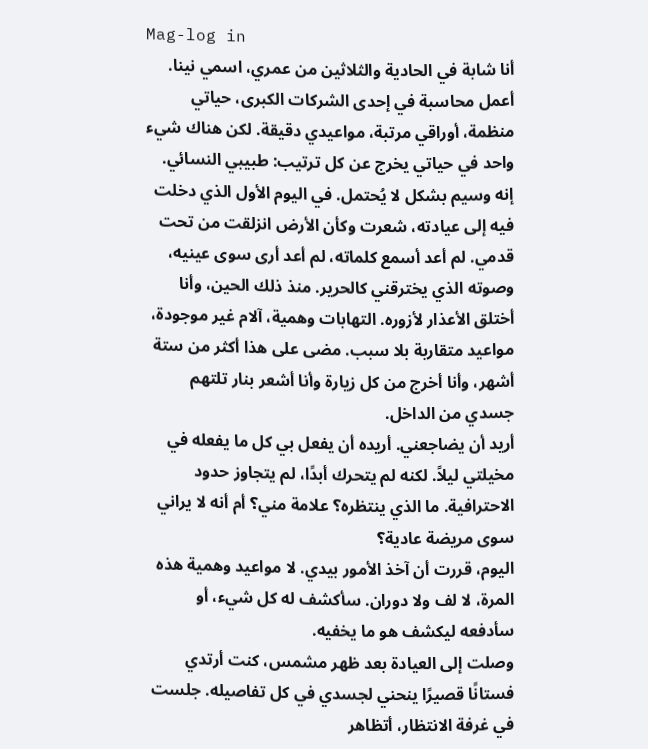Mag-log in
أنا شابة في الحادية والثلاثين من عمري، اسمي نينا. أعمل محاسبة في إحدى الشركات الكبرى، حياتي منظمة، أوراقي مرتبة، مواعيدي دقيقة. لكن هناك شيء واحد في حياتي يخرج عن كل ترتيب: طبيبي النسائي.
إنه وسيم بشكل لا يُحتمل. في اليوم الأول الذي دخلت فيه إلى عيادته، شعرت وكأن الأرض انزلقت من تحت قدمي. لم أعد أسمع كلماته، لم أعد أرى سوى عينيه، وصوته الذي يخترقني كالحرير. منذ ذلك الحين، وأنا أختلق الأعذار لأزوره. التهابات وهمية، آلام غير موجودة، مواعيد متقاربة بلا سبب. مضى على هذا أكثر من ستة أشهر، وأنا أخرج من كل زيارة وأنا أشعر بنار تلتهم جسدي من الداخل.
أريد أن يضاجعني. أريده أن يفعل بي كل ما يفعله في مخيلتي ليلاً. لكنه لم يتحرك أبدًا، لم يتجاوز حدود الاحترافية. ما الذي ينتظره؟ علامة مني؟ أم أنه لا يراني سوى مريضة عادية؟
اليوم، قررت أن آخذ الأمور بيدي. لا مواعيد وهمية هذه المرة، لا لف ولا دوران. سأكشف له كل شيء، أو سأدفعه ليكشف هو ما يخفيه.
وصلت إلى العيادة بعد ظهر مشمس، كنت أرتدي فستانًا قصيرًا ينحني لجسدي في كل تفاصيله. جلست في غرفة الانتظار، أتظاهر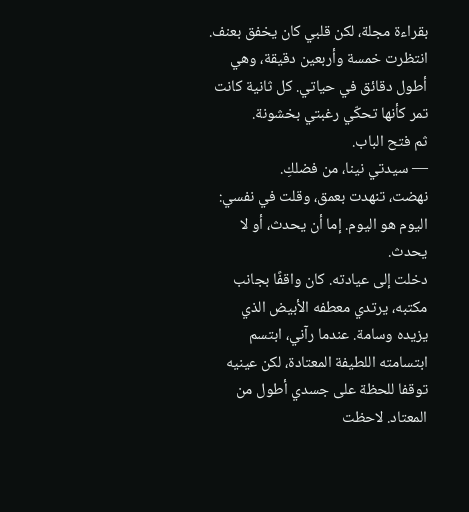بقراءة مجلة، لكن قلبي كان يخفق بعنف. انتظرت خمسة وأربعين دقيقة، وهي أطول دقائق في حياتي. كل ثانية كانت تمر كأنها تحكّي رغبتي بخشونة.
ثم فتح الباب.
— سيدتي نينا، من فضلكِ.
نهضت، تنهدت بعمق، وقلت في نفسي: اليوم هو اليوم. إما أن يحدث، أو لا يحدث.
دخلت إلى عيادته. كان واقفًا بجانب مكتبه، يرتدي معطفه الأبيض الذي يزيده وسامة. عندما رآني، ابتسم ابتسامته اللطيفة المعتادة، لكن عينيه توقفا للحظة على جسدي أطول من المعتاد. لاحظت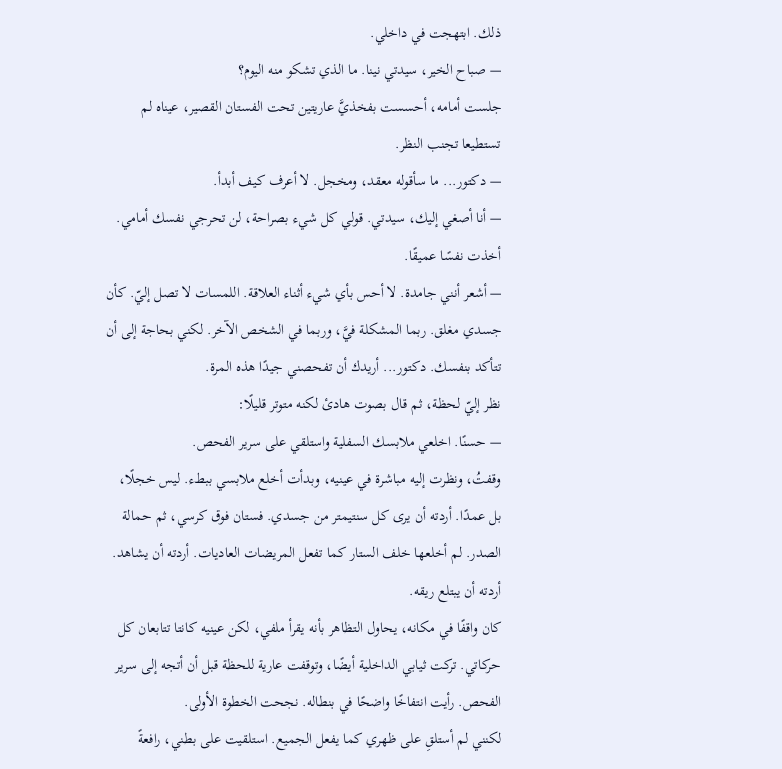ذلك. ابتهجت في داخلي.
— صباح الخير، سيدتي نينا. ما الذي تشكو منه اليوم؟
جلست أمامه، أحسست بفخذيَّ عاريتين تحت الفستان القصير، عيناه لم تستطيعا تجنب النظر.
— دكتور... ما سأقوله معقد، ومخجل. لا أعرف كيف أبدأ.
— أنا أصغي إليك، سيدتي. قولي كل شيء بصراحة، لن تحرجي نفسك أمامي.
أخذت نفسًا عميقًا.
— أشعر أنني جامدة. لا أحس بأي شيء أثناء العلاقة. اللمسات لا تصل إليّ. كأن جسدي مغلق. ربما المشكلة فيَّ، وربما في الشخص الآخر. لكني بحاجة إلى أن تتأكد بنفسك. دكتور... أريدك أن تفحصني جيدًا هذه المرة.
نظر إليّ لحظة، ثم قال بصوت هادئ لكنه متوتر قليلًا:
— حسنًا. اخلعي ملابسك السفلية واستلقي على سرير الفحص.
وقفتُ، ونظرت إليه مباشرة في عينيه، وبدأت أخلع ملابسي ببطء. ليس خجلًا، بل عمدًا. أردته أن يرى كل سنتيمتر من جسدي. فستان فوق كرسي، ثم حمالة الصدر. لم أخلعها خلف الستار كما تفعل المريضات العاديات. أردته أن يشاهد. أردته أن يبتلع ريقه.
كان واقفًا في مكانه، يحاول التظاهر بأنه يقرأ ملفي، لكن عينيه كانتا تتابعان كل حركاتي. تركت ثيابي الداخلية أيضًا، وتوقفت عارية للحظة قبل أن أتجه إلى سرير الفحص. رأيت انتفاخًا واضحًا في بنطاله. نجحت الخطوة الأولى.
لكنني لم أستلقِ على ظهري كما يفعل الجميع. استلقيت على بطني، رافعةً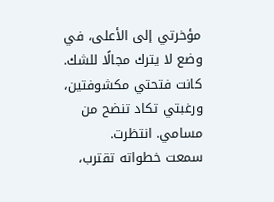مؤخرتي إلى الأعلى، في وضع لا يترك مجالًا للشك. كانت فتحتي مكشوفتين، ورغبتي تكاد تنضح من مسامي. انتظرت.
سمعت خطواته تقترب،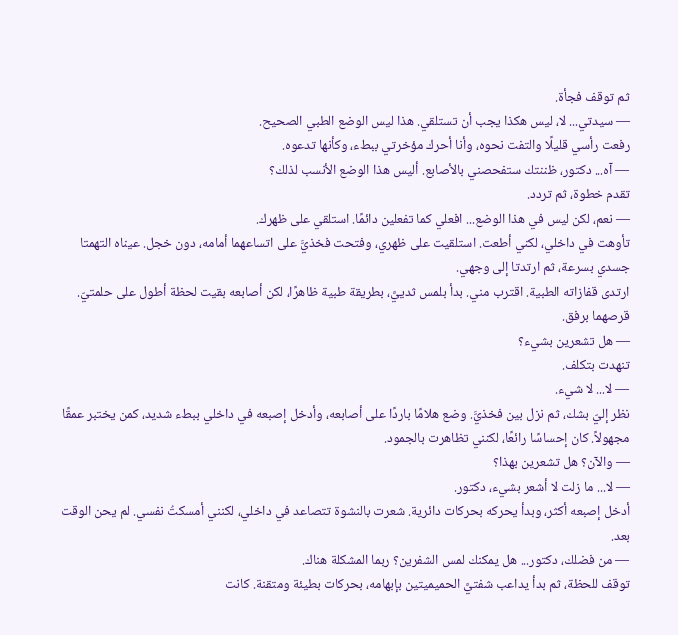ثم توقف فجأة.
— سيدتي... لا، ليس هكذا يجب أن تستلقي. هذا ليس الوضع الطبي الصحيح.
رفعت رأسي قليلًا والتفت نحوه، وأنا أحرك مؤخرتي ببطء، وكأنها تدعوه.
— آه... دكتور، ظننتك ستفحصني بالأصابع. أليس هذا الوضع الأنسب لذلك؟
تقدم خطوة، ثم تردد.
— نعم، لكن ليس في هذا الوضع... افعلي كما تفعلين دائمًا. استلقي على ظهرك.
تأوهت في داخلي، لكني أطعت. استلقيت على ظهري، وفتحت فخذيَّ على اتساعهما أمامه، دون خجل. عيناه التهمتا جسدي بسرعة، ثم ارتدتا إلى وجهي.
ارتدى قفازاته الطبية. اقترب مني. بدأ بلمس ثدييَّ، بطريقة طبية ظاهرًا، لكن أصابعه بقيت لحظة أطول على حلمتيّ. قرصهما برفق.
— هل تشعرين بشيء؟
تنهدت بتكلف.
— لا... لا شيء.
نظر إليّ بشك، ثم نزل بين فخذيَّ. وضع هلامًا باردًا على أصابعه، وأدخل إصبعه في داخلي ببطء شديد، كمن يختبر عمقًا مجهولاً. كان إحساسًا رائعًا، لكنني تظاهرت بالجمود.
— والآن؟ هل تشعرين بهذا؟
— لا... ما زلت لا أشعر بشيء، دكتور.
أدخل إصبعه أكثر، وبدأ يحركه بحركات دائرية. شعرت بالنشوة تتصاعد في داخلي، لكنني أمسكتُ نفسي. لم يحن الوقت بعد.
— من فضلك، دكتور... هل يمكنك لمس الشفرين؟ ربما المشكلة هناك.
توقف للحظة، ثم بدأ يداعب شفتيَّ الحميميتين بإبهامه، بحركات بطيئة ومتقنة. كانت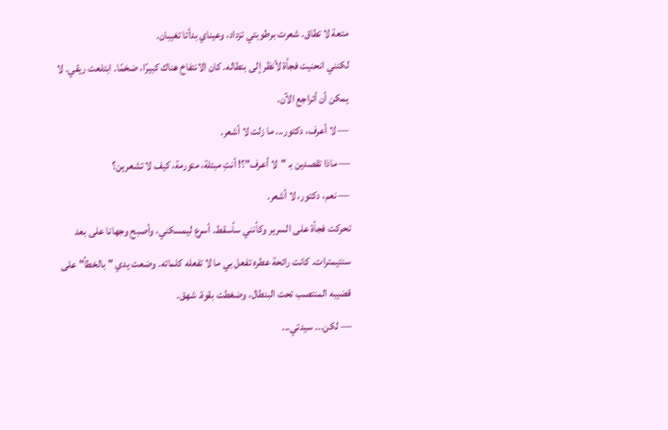متعة لا تطاق. شعرت برطوبتي تزداد، وعيناي بدأتا تغيبان.
لكنني انحنيت فجأة لأنظر إلى بنطاله. كان الانتفاخ هناك كبيرًا، ضخمًا. ابتلعت ريقي. لا يمكن أن أتراجع الآن.
— لا أعرف، دكتور... ما زلت لا أشعر.
— ماذا تقصدين بـ "لا أعرف"؟! أنتِ مبتلة، متورمة، كيف لا تشعرين؟
— نعم، دكتور، لا أشعر.
تحركت فجأة على السرير وكأنني سأسقط. أسرع ليمسكني، وأصبح وجهانا على بعد سنتيمترات. كانت رائحة عطره تفعل بي ما لا تفعله كلماته. وضعت يدي "بالخطأ" على قضيبه المنتصب تحت البنطال، وضغطت بقوة. شهق.
— لكن... سيدتي...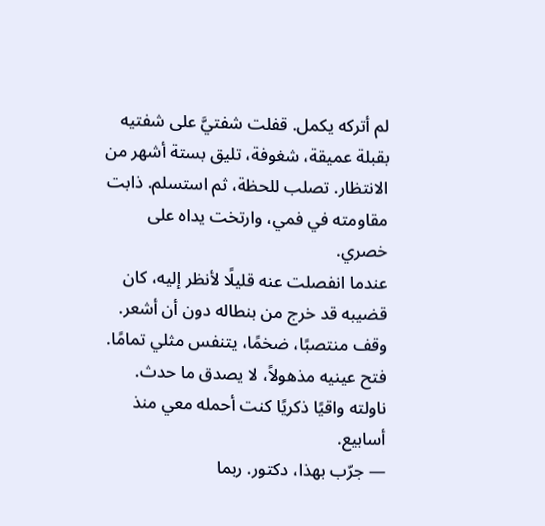لم أتركه يكمل. قفلت شفتيَّ على شفتيه بقبلة عميقة، شغوفة، تليق بستة أشهر من الانتظار. تصلب للحظة، ثم استسلم. ذابت مقاومته في فمي، وارتخت يداه على خصري.
عندما انفصلت عنه قليلًا لأنظر إليه، كان قضيبه قد خرج من بنطاله دون أن أشعر. وقف منتصبًا، ضخمًا، يتنفس مثلي تمامًا. فتح عينيه مذهولاً، لا يصدق ما حدث.
ناولته واقيًا ذكريًا كنت أحمله معي منذ أسابيع.
— جرّب بهذا، دكتور. ربما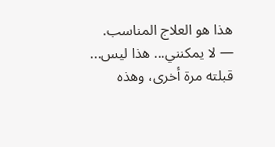هذا هو العلاج المناسب.
— لا يمكنني... هذا ليس...
قبلته مرة أخرى، وهذه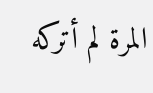المرة لم أتركه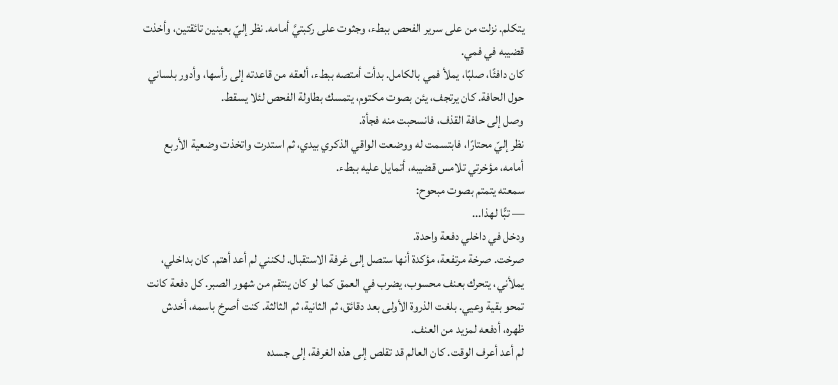يتكلم. نزلت من على سرير الفحص ببطء، وجثوت على ركبتيَّ أمامه. نظر إليّ بعينين تائقتين، وأخذت قضيبه في فمي.
كان دافئًا، صلبًا، يملأ فمي بالكامل. بدأت أمتصه ببطء، ألعقه من قاعدته إلى رأسها، وأدور بلساني حول الحافة. كان يرتجف، يئن بصوت مكتوم، يتمسك بطاولة الفحص لئلا يسقط.
وصل إلى حافة القذف، فانسحبت منه فجأة.
نظر إليّ محتارًا، فابتسمت له ووضعت الواقي الذكري بيدي، ثم استدرت واتخذت وضعية الأربع أمامه، مؤخرتي تلامس قضيبه، أتمايل عليه ببطء.
سمعته يتمتم بصوت مبحوح:
— تبًّا لهذا...
ودخل في داخلي دفعة واحدة.
صرخت. صرخة مرتفعة، مؤكدة أنها ستصل إلى غرفة الاستقبال. لكنني لم أعد أهتم. كان بداخلي، يملأني، يتحرك بعنف محسوب، يضرب في العمق كما لو كان ينتقم من شهور الصبر. كل دفعة كانت تمحو بقية وعيي. بلغت الذروة الأولى بعد دقائق، ثم الثانية، ثم الثالثة. كنت أصرخ باسمه، أخدش ظهره، أدفعه لمزيد من العنف.
لم أعد أعرف الوقت. كان العالم قد تقلص إلى هذه الغرفة، إلى جسده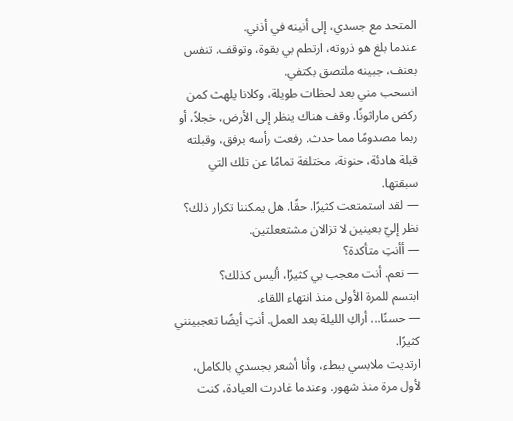المتحد مع جسدي، إلى أنينه في أذني.
عندما بلغ هو ذروته، ارتطم بي بقوة، وتوقف. تنفس بعنف، جبينه ملتصق بكتفي.
انسحب مني بعد لحظات طويلة، وكلانا يلهث كمن ركض ماراثونًا. وقف هناك ينظر إلى الأرض، خجلاً، أو ربما مصدومًا مما حدث. رفعت رأسه برفق، وقبلته قبلة هادئة، حنونة، مختلفة تمامًا عن تلك التي سبقتها.
— لقد استمتعت كثيرًا. حقًا. هل يمكننا تكرار ذلك؟
نظر إليّ بعينين لا تزالان مشتععلتين.
— أأنتِ متأكدة؟
— نعم. أنت معجب بي كثيرًا، أليس كذلك؟
ابتسم للمرة الأولى منذ انتهاء اللقاء.
— حسنًا... أراكِ الليلة بعد العمل. أنتِ أيضًا تعجبينني كثيرًا.
ارتديت ملابسي ببطء، وأنا أشعر بجسدي بالكامل، لأول مرة منذ شهور. وعندما غادرت العيادة، كنت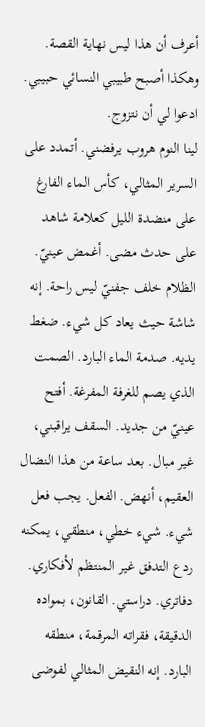أعرف أن هذا ليس نهاية القصة.
وهكذا أصبح طبيبي النسائي حبيبي. ادعوا لي أن نتزوج.
لينا النوم هروب يرفضني. أتمدد على السرير المثالي، كأس الماء الفارغ على منضدة الليل كعلامة شاهد على حدث مضى. أغمض عينيّ. الظلام خلف جفنيّ ليس راحة. إنه شاشة حيث يعاد كل شيء. ضغط يديه. صدمة الماء البارد. الصمت الذي يصم للغرفة المفرغة. أفتح عينيّ من جديد. السقف يراقبني، غير مبال. بعد ساعة من هذا النضال العقيم، أنهض. الفعل. يجب فعل شيء. شيء خطي، منطقي، يمكنه ردع التدفق غير المنتظم لأفكاري. دفاتري. دراستي. القانون، بمواده الدقيقة، فقراته المرقمة، منطقه البارد. إنه النقيض المثالي لفوضى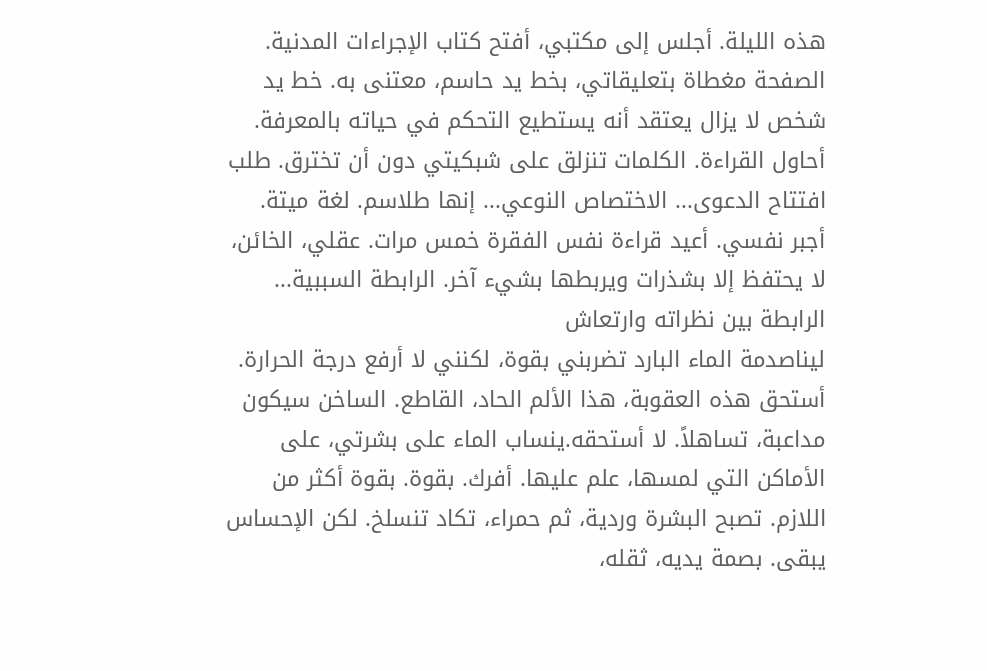هذه الليلة. أجلس إلى مكتبي، أفتح كتاب الإجراءات المدنية. الصفحة مغطاة بتعليقاتي، بخط يد حاسم، معتنى به. خط يد شخص لا يزال يعتقد أنه يستطيع التحكم في حياته بالمعرفة. أحاول القراءة. الكلمات تنزلق على شبكيتي دون أن تخترق. طلب افتتاح الدعوى... الاختصاص النوعي... إنها طلاسم. لغة ميتة. أجبر نفسي. أعيد قراءة نفس الفقرة خمس مرات. عقلي، الخائن، لا يحتفظ إلا بشذرات ويربطها بشيء آخر. الرابطة السببية... الرابطة بين نظراته وارتعاش
ليناصدمة الماء البارد تضربني بقوة، لكنني لا أرفع درجة الحرارة. أستحق هذه العقوبة، هذا الألم الحاد، القاطع. الساخن سيكون مداعبة، تساهلاً. لا أستحقه.ينساب الماء على بشرتي، على الأماكن التي لمسها، علم عليها. أفرك. بقوة. بقوة أكثر من اللازم. تصبح البشرة وردية، ثم حمراء، تكاد تنسلخ. لكن الإحساس يبقى. بصمة يديه، ثقله،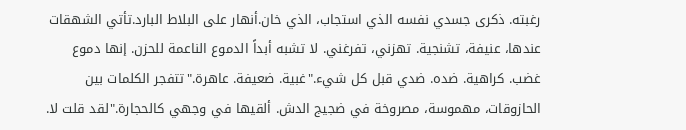رغبته. ذكرى جسدي نفسه الذي استجاب، الذي خان.أنهار على البلاط البارد.تأتي الشهقات عندها، عنيفة، تشنجية. تهزني، تفرغني. لا تشبه أبداً الدموع الناعمة للحزن. إنها دموع غضب. كراهية. ضده. ضدي قبل كل شيء."غبية. ضعيفة. عاهرة."تتفجر الكلمات بين الحازوقات، مهموسة، مصروخة في ضجيج الدش. ألقيها في وجهي كالحجارة."لقد قلت لا.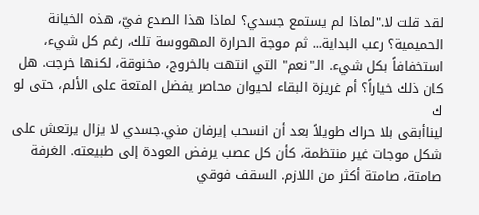لقد قلت لا."لماذا لم يستمع جسدي؟ لماذا هذا الصدع فيّ، هذه الخيانة الحميمية؟ رعب البداية... ثم موجة الحرارة المهووسة تلك، رغم كل شيء، استخفافاً بكل شيء. الـ"نعم" التي انتهت بالخروج، مخنوقة، لكنها خرجت. هل كان ذلك خياراً؟ أم غريزة البقاء لحيوان محاصر يفضل المتعة على الألم، حتى لو ك
ليناأبقى بلا حراك طويلاً بعد أن انسحب إيرفان مني.جسدي لا يزال يرتعش على شكل موجات غير منتظمة، كأن كل عصب يرفض العودة إلى طبيعته. الغرفة صامتة، صامتة أكثر من اللازم. السقف فوقي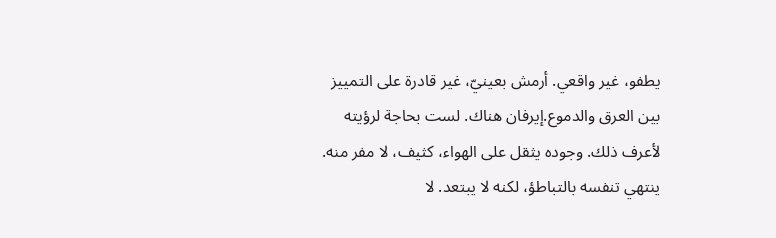يطفو، غير واقعي. أرمش بعينيّ، غير قادرة على التمييز بين العرق والدموع.إيرفان هناك. لست بحاجة لرؤيته لأعرف ذلك. وجوده يثقل على الهواء، كثيف، لا مفر منه. ينتهي تنفسه بالتباطؤ، لكنه لا يبتعد. لا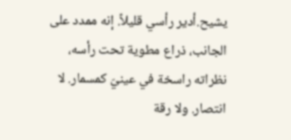يشيح.أدير رأسي قليلاً. إنه ممدد على الجانب، ذراع مطوية تحت رأسه، نظراته راسخة في عينيّ كمسمار. لا انتصار. ولا رقة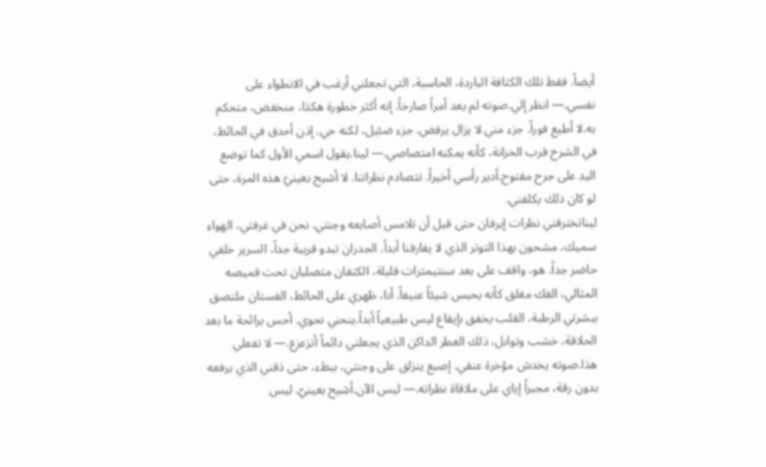أيضاً. فقط تلك الكثافة الباردة، الحاسبة، التي تجعلني أرغب في الانطواء على نفسي.— انظر إلي.صوته لم يعد أمراً صارخاً. إنه أكثر خطورة هكذا، منخفض، متحكم به.لا أطيع فوراً. جزء مني لا يزال يرفض. جزء ضئيل، لكنه حي. إذن أحدق في الحائط، في الشرخ قرب الخزانة، كأنه يمكنه امتصاصي.— لينا.يقول اسمي الأول كما توضع اليد على جرح مفتوح.أدير رأسي أخيراً. تتصادم نظراتنا. لا أشيح بعينيّ هذه المرة، حتى لو كان ذلك يكلفني.
ليناتخترقني نظرات إيرفان حتى قبل أن تلامس أصابعه وجنتي. نحن في غرفتي، الهواء سميك، مشحون بهذا التوتر الذي لا يفارقنا أبداً. الجدران تبدو قريبة جداً، السرير خلفي حاضر جداً. هو، واقف على بعد سنتيمترات قليلة، الكتفان متصلبان تحت قميصه المثالي، الفك مغلق كأنه يحبس شيئاً عنيفاً. أنا، ظهري على الحائط، الفستان ملتصق ببشرتي الرطبة، القلب يخفق بإيقاع ليس طبيعياً أبداً.ينحني نحوي. أحس برائحة ما بعد الحلاقة، خشب وتوابل، ذلك العطر الداكن الذي يجعلني دائماً أتزعزع.— لا تفعلي هذا.صوته يخدش مؤخرة عنقي. إصبع ينزلق على وجنتي، ببطء، حتى ذقني الذي يرفعه بدون رقة، مجبراً إياي على ملاقاة نظراته.— ليس الآن.أشيح بعينيّ. ليس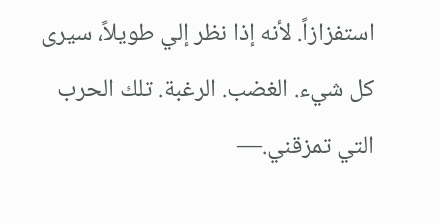استفزازاً. لأنه إذا نظر إلي طويلاً، سيرى كل شيء. الغضب. الرغبة. تلك الحرب التي تمزقني.—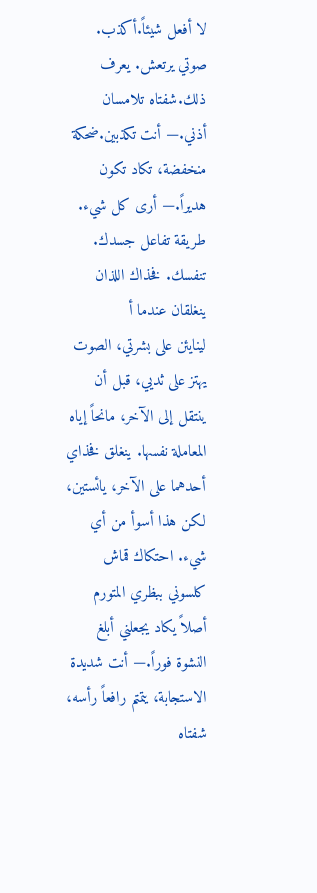لا أفعل شيئاً.أكذب. صوتي يرتعش. يعرف ذلك.شفتاه تلامسان أذني.— أنت تكذبين.ضحكة منخفضة، تكاد تكون هديراً.— أرى كل شيء. طريقة تفاعل جسدك. تنفسك. فخذاك اللذان ينغلقان عندما أ
لينايئن على بشرتي، الصوت يهتز على ثديي، قبل أن ينتقل إلى الآخر، مانحاً إياه المعاملة نفسها. ينغلق فخذاي أحدهما على الآخر، يائستين، لكن هذا أسوأ من أي شيء. احتكاك قماش كلسوني ببظري المتورم أصلاً يكاد يجعلني أبلغ النشوة فوراً.— أنت شديدة الاستجابة، يتمتم رافعاً رأسه، شفتاه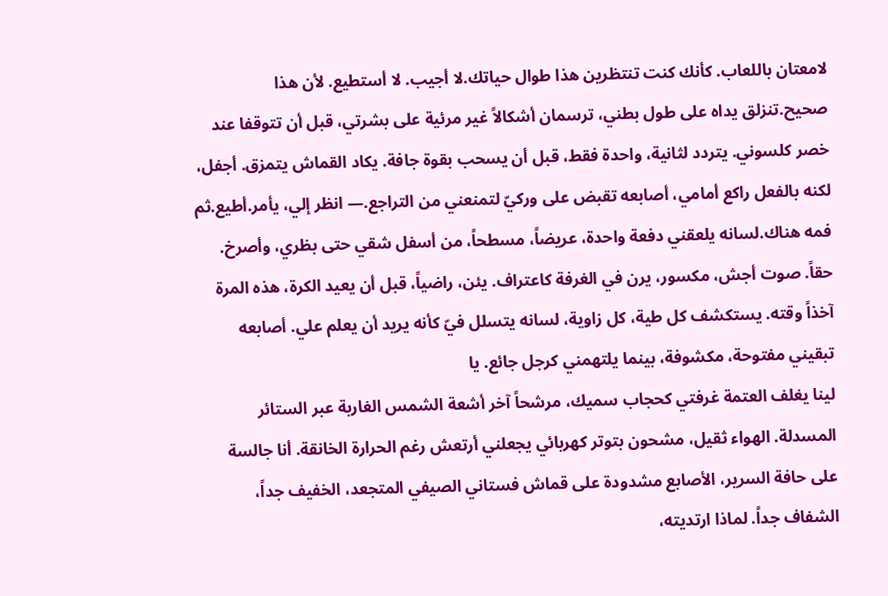لامعتان باللعاب. كأنك كنت تنتظرين هذا طوال حياتك.لا أجيب. لا أستطيع. لأن هذا صحيح.تنزلق يداه على طول بطني، ترسمان أشكالاً غير مرئية على بشرتي، قبل أن تتوقفا عند خصر كلسوني. يتردد لثانية، واحدة فقط، قبل أن يسحب بقوة جافة. يكاد القماش يتمزق. أجفل، لكنه بالفعل راكع أمامي، أصابعه تقبض على وركيّ لتمنعني من التراجع.— انظر إلي، يأمر.أطيع.ثم فمه هناك.لسانه يلعقني دفعة واحدة، عريضاً، مسطحاً، من أسفل شقي حتى بظري، وأصرخ. حقاً. صوت أجش، مكسور، يرن في الغرفة كاعتراف. يئن، راضياً، قبل أن يعيد الكرة، هذه المرة آخذاً وقته. يستكشف كل طية، كل زاوية، لسانه يتسلل فيّ كأنه يريد أن يعلم علي. أصابعه تبقيني مفتوحة، مكشوفة، بينما يلتهمني كرجل جائع. يا
لينا يغلف العتمة غرفتي كحجاب سميك، مرشحاً آخر أشعة الشمس الغاربة عبر الستائر المسدلة. الهواء ثقيل، مشحون بتوتر كهربائي يجعلني أرتعش رغم الحرارة الخانقة. أنا جالسة على حافة السرير، الأصابع مشدودة على قماش فستاني الصيفي المتجعد، الخفيف جداً، الشفاف جداً. لماذا ارتديته،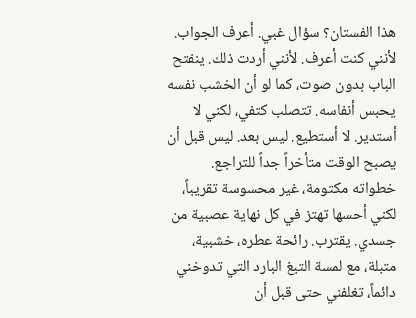هذا الفستان؟ سؤال غبي. أعرف الجواب. لأنني كنت أعرف. لأنني أردت ذلك. ينفتح الباب بدون صوت، كما لو أن الخشب نفسه يحبس أنفاسه. تتصلب كتفي، لكني لا أستدير. لا أستطيع. ليس بعد. ليس قبل أن يصبح الوقت متأخراً جداً للتراجع. خطواته مكتومة، غير محسوسة تقريباً، لكني أحسها تهتز في كل نهاية عصبية من جسدي. يقترب. رائحة عطره، خشبية، متبلة، مع لمسة التبغ البارد التي تدوخني دائماً، تغلفني حتى قبل أن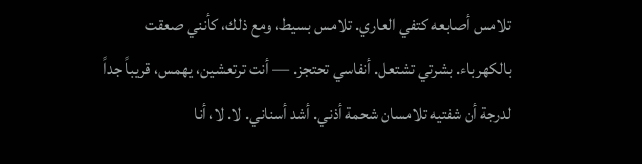تلامس أصابعه كتفي العاري. تلامس بسيط، ومع ذلك، كأنني صعقت بالكهرباء. بشرتي تشتعل. أنفاسي تحتجز. — أنت ترتعشين، يهمس، قريباً جداً لدرجة أن شفتيه تلامسان شحمة أذني. أشد أسناني. لا. لا، أنا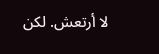لا أرتعش. لكن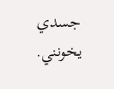جسدي يخونني.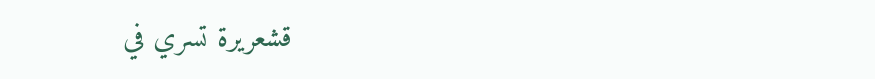قشعريرة تسري في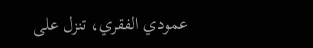عمودي الفقري، تنزل على